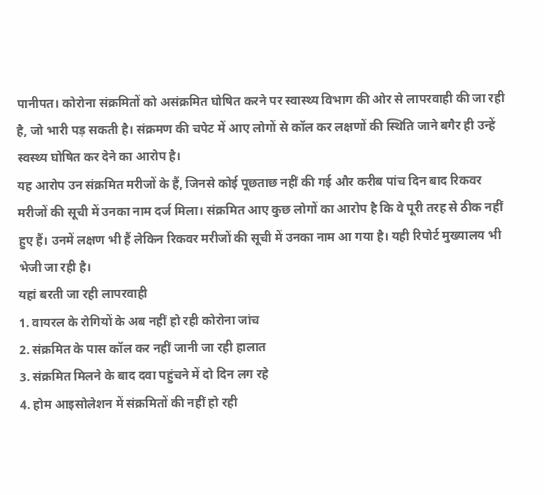पानीपत। कोरोना संक्रमितों को असंक्रमित घोषित करने पर स्वास्थ्य विभाग की ओर से लापरवाही की जा रही है, जो भारी पड़ सकती है। संक्रमण की चपेट में आए लोगों से कॉल कर लक्षणों की स्थिति जाने बगैर ही उन्हें स्वस्थ्य घोषित कर देने का आरोप है।
यह आरोप उन संक्रमित मरीजों के हैं, जिनसे कोई पूछताछ नहीं की गई और करीब पांच दिन बाद रिकवर मरीजों की सूची में उनका नाम दर्ज मिला। संक्रमित आए कुछ लोगों का आरोप है कि वे पूरी तरह से ठीक नहीं हुए हैं। उनमें लक्षण भी हैं लेकिन रिकवर मरीजों की सूची में उनका नाम आ गया है। यही रिपोर्ट मुख्यालय भी भेजी जा रही है।
यहां बरती जा रही लापरवाही
1. वायरल के रोगियों के अब नहीं हो रही कोरोना जांच
2. संक्रमित के पास कॉल कर नहीं जानी जा रही हालात
3. संक्रमित मिलने के बाद दवा पहुंचने में दो दिन लग रहे
4. होम आइसोलेशन में संक्रमितों की नहीं हो रही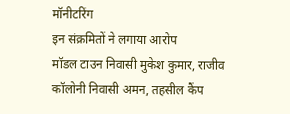मॉनीटरिंग
इन संक्रमितों ने लगाया आरोप
मॉडल टाउन निवासी मुकेश कुमार, राजीव कॉलोनी निवासी अमन, तहसील कैंप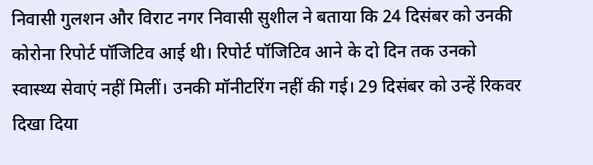निवासी गुलशन और विराट नगर निवासी सुशील ने बताया कि 24 दिसंबर को उनकी कोरोना रिपोर्ट पॉजिटिव आई थी। रिपोर्ट पॉजिटिव आने के दो दिन तक उनको स्वास्थ्य सेवाएं नहीं मिलीं। उनकी मॉनीटरिंग नहीं की गई। 29 दिसंबर को उन्हें रिकवर दिखा दिया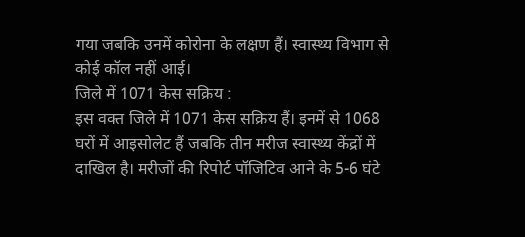गया जबकि उनमें कोरोना के लक्षण हैं। स्वास्थ्य विभाग से कोई कॉल नहीं आई।
जिले में 1071 केस सक्रिय :
इस वक्त जिले में 1071 केस सक्रिय हैं। इनमें से 1068 घरों में आइसोलेट हैं जबकि तीन मरीज स्वास्थ्य केंद्रों में दाखिल है। मरीजों की रिपोर्ट पॉजिटिव आने के 5-6 घंटे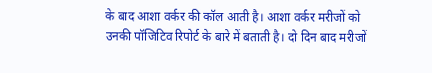के बाद आशा वर्कर की कॉल आती है। आशा वर्कर मरीजों को उनकी पॉजिटिव रिपोर्ट के बारे में बताती है। दो दिन बाद मरीजों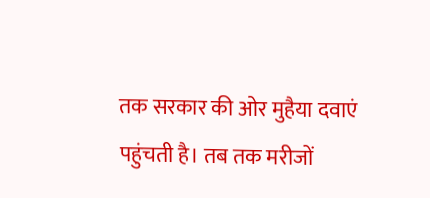तक सरकार की ओर मुहैया दवाएं पहुंचती है। तब तक मरीजों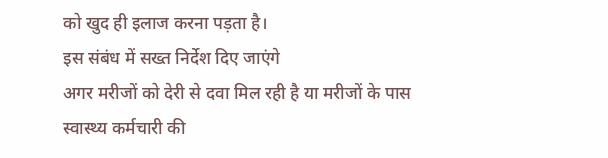को खुद ही इलाज करना पड़ता है।
इस संबंध में सख्त निर्देश दिए जाएंगे
अगर मरीजों को देरी से दवा मिल रही है या मरीजों के पास स्वास्थ्य कर्मचारी की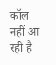कॉल नहीं आ रही है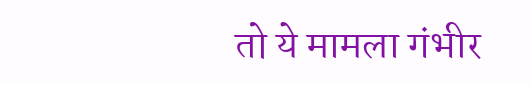तो ये मामला गंभीर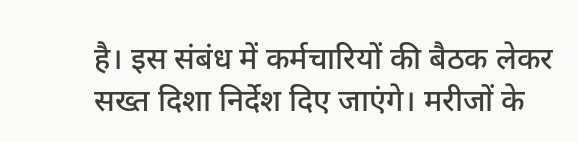है। इस संबंध में कर्मचारियों की बैठक लेकर सख्त दिशा निर्देश दिए जाएंगे। मरीजों के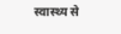स्वास्थ्य से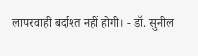लापरवाही बर्दाश्त नहीं होगी। - डॉ. सुनील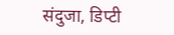संदुजा, डिप्टी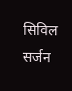सिविल सर्जन